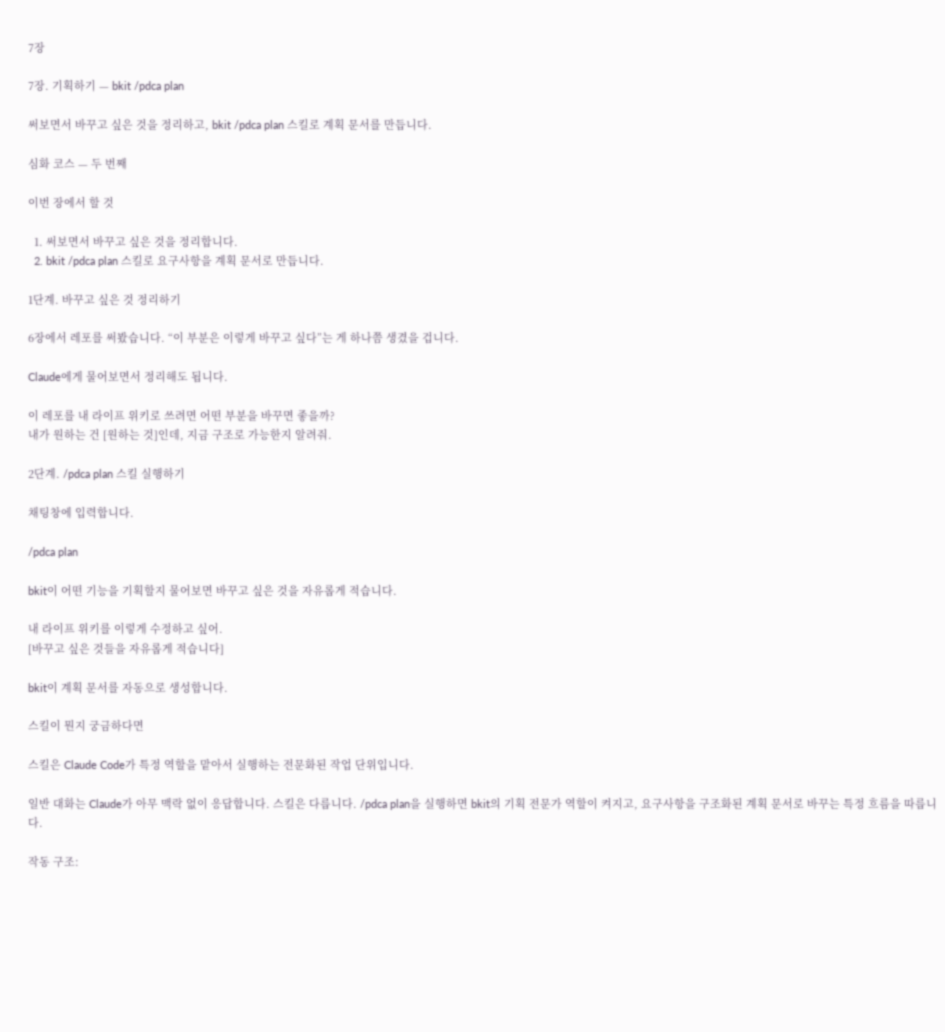7장

7장. 기획하기 — bkit /pdca plan

써보면서 바꾸고 싶은 것을 정리하고, bkit /pdca plan 스킬로 계획 문서를 만듭니다.

심화 코스 — 두 번째

이번 장에서 할 것

  1. 써보면서 바꾸고 싶은 것을 정리합니다.
  2. bkit /pdca plan 스킬로 요구사항을 계획 문서로 만듭니다.

1단계. 바꾸고 싶은 것 정리하기

6장에서 레포를 써봤습니다. “이 부분은 이렇게 바꾸고 싶다”는 게 하나쯤 생겼을 겁니다.

Claude에게 물어보면서 정리해도 됩니다.

이 레포를 내 라이프 위키로 쓰려면 어떤 부분을 바꾸면 좋을까?
내가 원하는 건 [원하는 것]인데, 지금 구조로 가능한지 알려줘.

2단계. /pdca plan 스킬 실행하기

채팅창에 입력합니다.

/pdca plan

bkit이 어떤 기능을 기획할지 물어보면 바꾸고 싶은 것을 자유롭게 적습니다.

내 라이프 위키를 이렇게 수정하고 싶어.
[바꾸고 싶은 것들을 자유롭게 적습니다]

bkit이 계획 문서를 자동으로 생성합니다.

스킬이 뭔지 궁금하다면

스킬은 Claude Code가 특정 역할을 맡아서 실행하는 전문화된 작업 단위입니다.

일반 대화는 Claude가 아무 맥락 없이 응답합니다. 스킬은 다릅니다. /pdca plan을 실행하면 bkit의 기획 전문가 역할이 켜지고, 요구사항을 구조화된 계획 문서로 바꾸는 특정 흐름을 따릅니다.

작동 구조: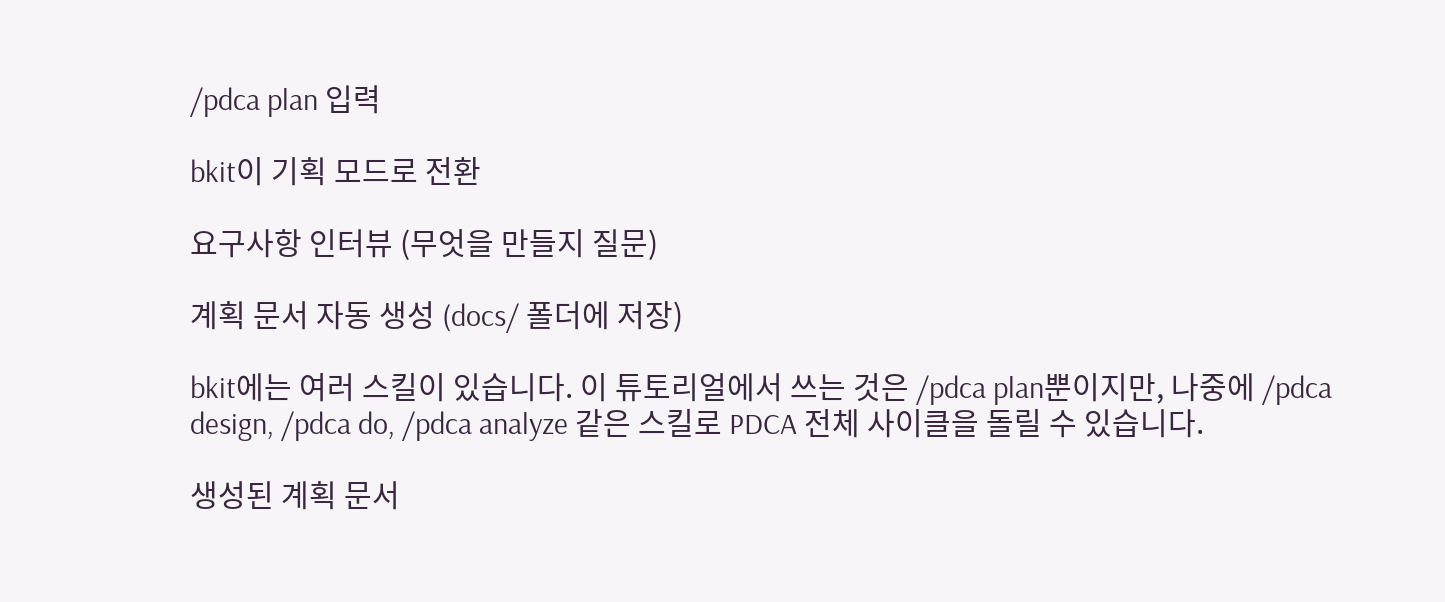/pdca plan 입력

bkit이 기획 모드로 전환

요구사항 인터뷰 (무엇을 만들지 질문)

계획 문서 자동 생성 (docs/ 폴더에 저장)

bkit에는 여러 스킬이 있습니다. 이 튜토리얼에서 쓰는 것은 /pdca plan뿐이지만, 나중에 /pdca design, /pdca do, /pdca analyze 같은 스킬로 PDCA 전체 사이클을 돌릴 수 있습니다.

생성된 계획 문서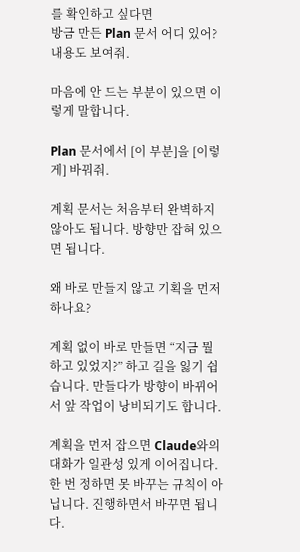를 확인하고 싶다면
방금 만든 Plan 문서 어디 있어? 내용도 보여줘.

마음에 안 드는 부분이 있으면 이렇게 말합니다.

Plan 문서에서 [이 부분]을 [이렇게] 바꿔줘.

계획 문서는 처음부터 완벽하지 않아도 됩니다. 방향만 잡혀 있으면 됩니다.

왜 바로 만들지 않고 기획을 먼저 하나요?

계획 없이 바로 만들면 “지금 뭘 하고 있었지?” 하고 길을 잃기 쉽습니다. 만들다가 방향이 바뀌어서 앞 작업이 낭비되기도 합니다.

계획을 먼저 잡으면 Claude와의 대화가 일관성 있게 이어집니다. 한 번 정하면 못 바꾸는 규칙이 아닙니다. 진행하면서 바꾸면 됩니다.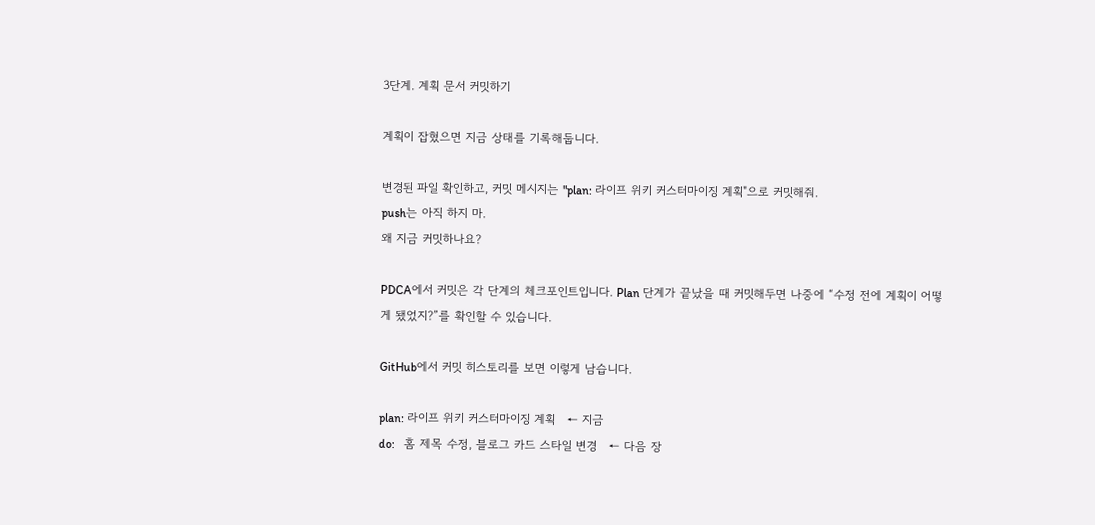3단계. 계획 문서 커밋하기

계획이 잡혔으면 지금 상태를 기록해둡니다.

변경된 파일 확인하고, 커밋 메시지는 "plan: 라이프 위키 커스터마이징 계획"으로 커밋해줘.
push는 아직 하지 마.
왜 지금 커밋하나요?

PDCA에서 커밋은 각 단계의 체크포인트입니다. Plan 단계가 끝났을 때 커밋해두면 나중에 “수정 전에 계획이 어떻게 됐었지?”를 확인할 수 있습니다.

GitHub에서 커밋 히스토리를 보면 이렇게 남습니다.

plan: 라이프 위키 커스터마이징 계획   ← 지금
do:   홈 제목 수정, 블로그 카드 스타일 변경   ← 다음 장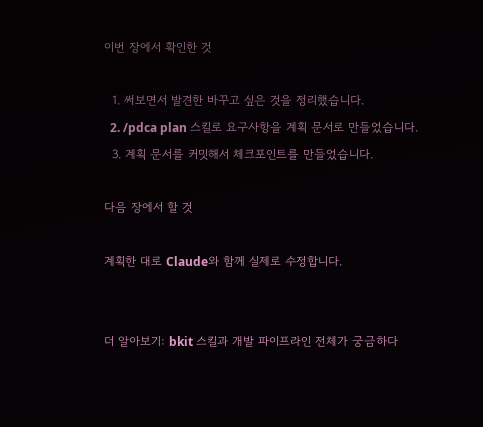이번 장에서 확인한 것

  1. 써보면서 발견한 바꾸고 싶은 것을 정리했습니다.
  2. /pdca plan 스킬로 요구사항을 계획 문서로 만들었습니다.
  3. 계획 문서를 커밋해서 체크포인트를 만들었습니다.

다음 장에서 할 것

계획한 대로 Claude와 함께 실제로 수정합니다.


더 알아보기: bkit 스킬과 개발 파이프라인 전체가 궁금하다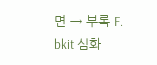면 → 부록 F. bkit 심화